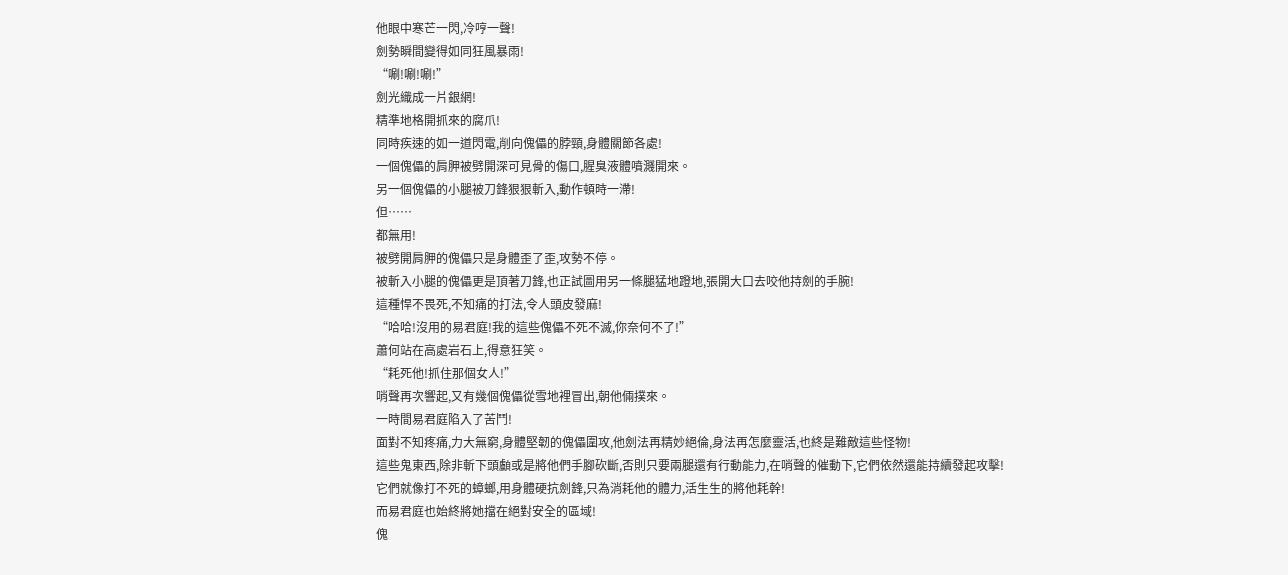他眼中寒芒一閃,冷哼一聲!
劍勢瞬間變得如同狂風暴雨!
“唰!唰!唰!”
劍光織成一片銀網!
精準地格開抓來的腐爪!
同時疾速的如一道閃電,削向傀儡的脖頸,身體關節各處!
一個傀儡的肩胛被劈開深可見骨的傷口,腥臭液體噴濺開來。
另一個傀儡的小腿被刀鋒狠狠斬入,動作頓時一滯!
但……
都無用!
被劈開肩胛的傀儡只是身體歪了歪,攻勢不停。
被斬入小腿的傀儡更是頂著刀鋒,也正試圖用另一條腿猛地蹬地,張開大口去咬他持劍的手腕!
這種悍不畏死,不知痛的打法,令人頭皮發麻!
“哈哈!沒用的易君庭!我的這些傀儡不死不滅,你奈何不了!”
蕭何站在高處岩石上,得意狂笑。
“耗死他!抓住那個女人!”
哨聲再次響起,又有幾個傀儡從雪地裡冒出,朝他倆撲來。
一時間易君庭陷入了苦鬥!
面對不知疼痛,力大無窮,身體堅韌的傀儡圍攻,他劍法再精妙絕倫,身法再怎麼靈活,也終是難敵這些怪物!
這些鬼東西,除非斬下頭顱或是將他們手腳砍斷,否則只要兩腿還有行動能力,在哨聲的催動下,它們依然還能持續發起攻擊!
它們就像打不死的蟑螂,用身體硬抗劍鋒,只為消耗他的體力,活生生的將他耗幹!
而易君庭也始終將她擋在絕對安全的區域!
傀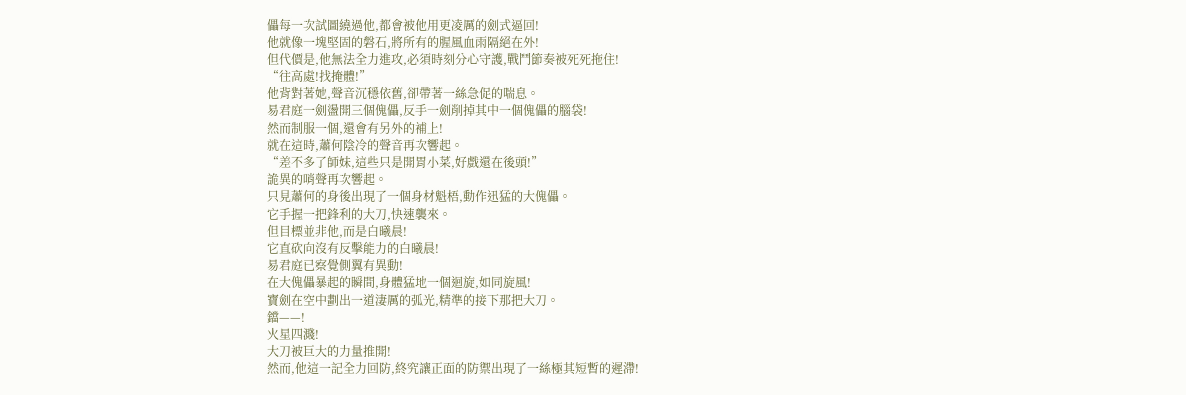儡每一次試圖繞過他,都會被他用更凌厲的劍式逼回!
他就像一塊堅固的磐石,將所有的腥風血雨隔絕在外!
但代價是,他無法全力進攻,必須時刻分心守護,戰鬥節奏被死死拖住!
“往高處!找掩體!”
他背對著她,聲音沉穩依舊,卻帶著一絲急促的喘息。
易君庭一劍盪開三個傀儡,反手一劍削掉其中一個傀儡的腦袋!
然而制服一個,還會有另外的補上!
就在這時,蕭何陰冷的聲音再次響起。
“差不多了師妹,這些只是開胃小菜,好戲還在後頭!”
詭異的哨聲再次響起。
只見蕭何的身後出現了一個身材魁梧,動作迅猛的大傀儡。
它手握一把鋒利的大刀,快速襲來。
但目標並非他,而是白曦晨!
它直砍向沒有反擊能力的白曦晨!
易君庭已察覺側翼有異動!
在大傀儡暴起的瞬間,身體猛地一個迴旋,如同旋風!
寶劍在空中劃出一道淒厲的弧光,精準的接下那把大刀。
鐺——!
火星四濺!
大刀被巨大的力量推開!
然而,他這一記全力回防,終究讓正面的防禦出現了一絲極其短暫的遲滯!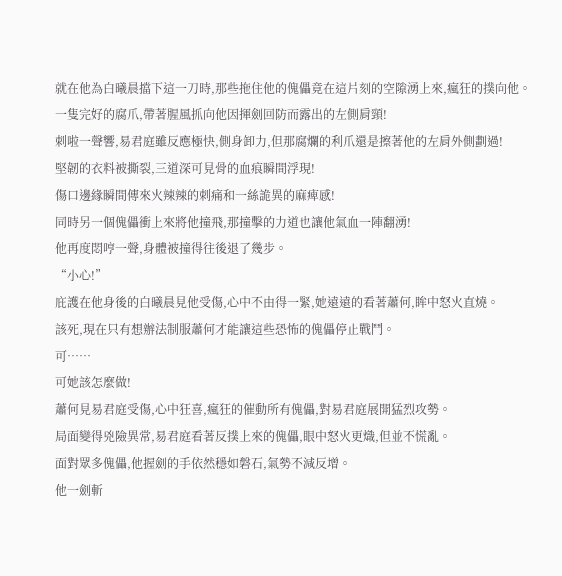就在他為白曦晨擋下這一刀時,那些拖住他的傀儡竟在這片刻的空隙湧上來,瘋狂的撲向他。
一隻完好的腐爪,帶著腥風抓向他因揮劍回防而露出的左側肩頸!
刺啦一聲響,易君庭雖反應極快,側身卸力,但那腐爛的利爪還是擦著他的左肩外側劃過!
堅韌的衣料被撕裂,三道深可見骨的血痕瞬間浮現!
傷口邊緣瞬間傳來火辣辣的刺痛和一絲詭異的麻痺感!
同時另一個傀儡衝上來將他撞飛,那撞擊的力道也讓他氣血一陣翻湧!
他再度悶哼一聲,身體被撞得往後退了幾步。
“小心!”
庇護在他身後的白曦晨見他受傷,心中不由得一緊,她遠遠的看著蕭何,眸中怒火直燒。
該死,現在只有想辦法制服蕭何才能讓這些恐怖的傀儡停止戰鬥。
可……
可她該怎麼做!
蕭何見易君庭受傷,心中狂喜,瘋狂的催動所有傀儡,對易君庭展開猛烈攻勢。
局面變得兇險異常,易君庭看著反撲上來的傀儡,眼中怒火更熾,但並不慌亂。
面對眾多傀儡,他握劍的手依然穩如磐石,氣勢不減反增。
他一劍斬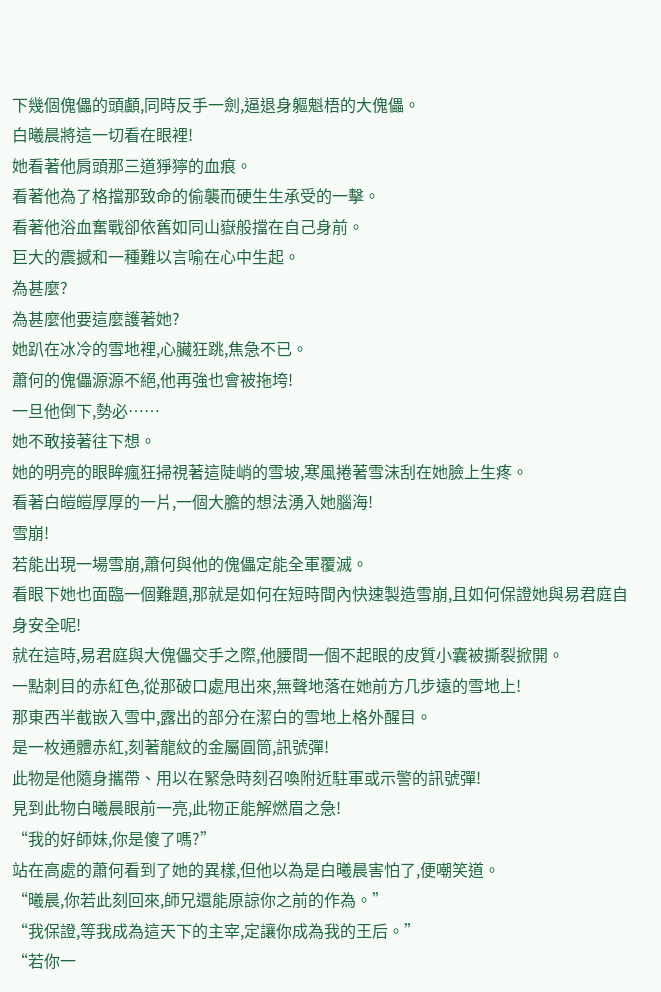下幾個傀儡的頭顱,同時反手一劍,逼退身軀魁梧的大傀儡。
白曦晨將這一切看在眼裡!
她看著他肩頭那三道猙獰的血痕。
看著他為了格擋那致命的偷襲而硬生生承受的一擊。
看著他浴血奮戰卻依舊如同山嶽般擋在自己身前。
巨大的震撼和一種難以言喻在心中生起。
為甚麼?
為甚麼他要這麼護著她?
她趴在冰冷的雪地裡,心臟狂跳,焦急不已。
蕭何的傀儡源源不絕,他再強也會被拖垮!
一旦他倒下,勢必……
她不敢接著往下想。
她的明亮的眼眸瘋狂掃視著這陡峭的雪坡,寒風捲著雪沫刮在她臉上生疼。
看著白皚皚厚厚的一片,一個大膽的想法湧入她腦海!
雪崩!
若能出現一場雪崩,蕭何與他的傀儡定能全軍覆滅。
看眼下她也面臨一個難題,那就是如何在短時間內快速製造雪崩,且如何保證她與易君庭自身安全呢!
就在這時,易君庭與大傀儡交手之際,他腰間一個不起眼的皮質小囊被撕裂掀開。
一點刺目的赤紅色,從那破口處甩出來,無聲地落在她前方几步遠的雪地上!
那東西半截嵌入雪中,露出的部分在潔白的雪地上格外醒目。
是一枚通體赤紅,刻著龍紋的金屬圓筒,訊號彈!
此物是他隨身攜帶、用以在緊急時刻召喚附近駐軍或示警的訊號彈!
見到此物白曦晨眼前一亮,此物正能解燃眉之急!
“我的好師妹,你是傻了嗎?”
站在高處的蕭何看到了她的異樣,但他以為是白曦晨害怕了,便嘲笑道。
“曦晨,你若此刻回來,師兄還能原諒你之前的作為。”
“我保證,等我成為這天下的主宰,定讓你成為我的王后。”
“若你一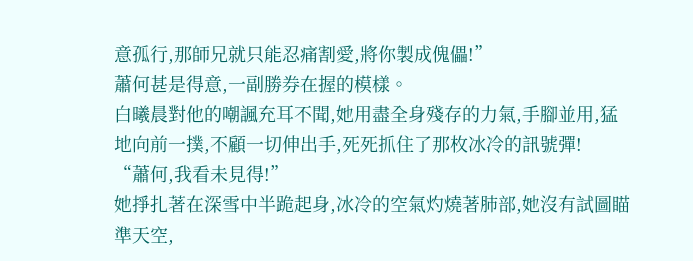意孤行,那師兄就只能忍痛割愛,將你製成傀儡!”
蕭何甚是得意,一副勝券在握的模樣。
白曦晨對他的嘲諷充耳不聞,她用盡全身殘存的力氣,手腳並用,猛地向前一撲,不顧一切伸出手,死死抓住了那枚冰冷的訊號彈!
“蕭何,我看未見得!”
她掙扎著在深雪中半跪起身,冰冷的空氣灼燒著肺部,她沒有試圖瞄準天空,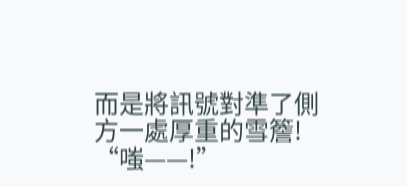而是將訊號對準了側方一處厚重的雪簷!
“嗤——!”